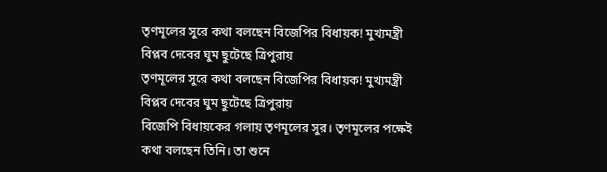তৃণমূলের সুরে কথা বলছেন বিজেপির বিধায়ক! মুখ্যমন্ত্রী বিপ্লব দেবের ঘুম ছুটেছে ত্রিপুরায়
তৃণমূলের সুরে কথা বলছেন বিজেপির বিধায়ক! মুখ্যমন্ত্রী বিপ্লব দেবের ঘুম ছুটেছে ত্রিপুরায়
বিজেপি বিধায়কের গলায় তৃণমূলের সুর। তৃণমূলের পক্ষেই কথা বলছেন তিনি। তা শুনে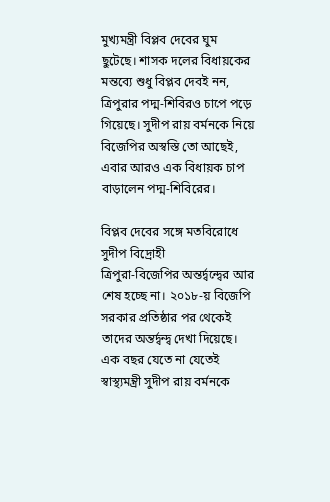মুখ্যমন্ত্রী বিপ্লব দেবের ঘুম ছুটেছে। শাসক দলের বিধায়কের মন্তব্যে শুধু বিপ্লব দেবই নন, ত্রিপুরার পদ্ম-শিবিরও চাপে পড়ে গিয়েছে। সুদীপ রায় বর্মনকে নিয়ে বিজেপির অস্বস্তি তো আছেই, এবার আরও এক বিধায়ক চাপ বাড়ালেন পদ্ম-শিবিরের।

বিপ্লব দেবের সঙ্গে মতবিরোধে সুদীপ বিদ্রোহী
ত্রিপুরা-বিজেপির অন্তর্দ্বন্দ্বের আর শেষ হচ্ছে না। ২০১৮-য় বিজেপি সরকার প্রতিষ্ঠার পর থেকেই তাদের অন্তর্দ্বন্দ্ব দেখা দিয়েছে। এক বছর যেতে না যেতেই স্বাস্থ্যমন্ত্রী সুদীপ রায় বর্মনকে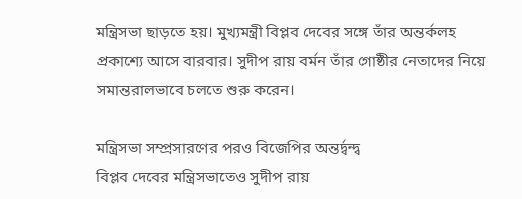মন্ত্রিসভা ছাড়তে হয়। মুখ্যমন্ত্রী বিপ্লব দেবের সঙ্গে তাঁর অন্তর্কলহ প্রকাশ্যে আসে বারবার। সুদীপ রায় বর্মন তাঁর গোষ্ঠীর নেতাদের নিয়ে সমান্তরালভাবে চলতে শুরু করেন।

মন্ত্রিসভা সম্প্রসারণের পরও বিজেপির অন্তর্দ্বন্দ্ব
বিপ্লব দেবের মন্ত্রিসভাতেও সুদীপ রায়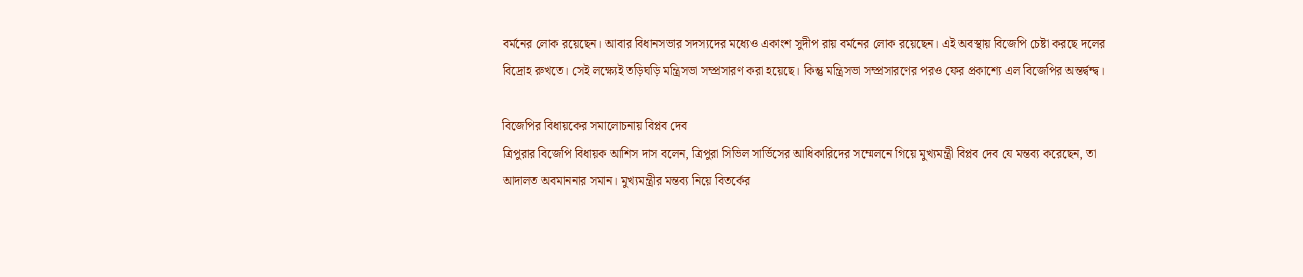বর্মনের লোক রয়েছেন। আবার বিধানসভার সদস্যদের মধ্যেও একাংশ সুদীপ রায় বর্মনের লোক রয়েছেন। এই অবস্থায় বিজেপি চেষ্টা করছে দলের বিদ্রোহ রুখতে। সেই লক্ষ্যেই তড়িঘড়ি মন্ত্রিসভা সম্প্রসারণ করা হয়েছে। কিন্তু মন্ত্রিসভা সম্প্রসারণের পরও ফের প্রকাশ্যে এল বিজেপির অন্তর্দ্বন্দ্ব।

বিজেপির বিধায়কের সমালোচনায় বিপ্লব দেব
ত্রিপুরার বিজেপি বিধায়ক আশিস দাস বলেন, ত্রিপুরা সিভিল সার্ভিসের আধিকারিদের সম্মেলনে গিয়ে মুখ্যমন্ত্রী বিপ্লব দেব যে মন্তব্য করেছেন, তা আদালত অবমাননার সমান। মুখ্যমন্ত্রীর মন্তব্য নিয়ে বিতর্কের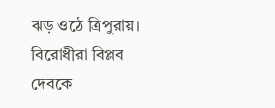ঝড় ওঠে ত্রিপুরায়। বিরোধীরা বিপ্লব দেবকে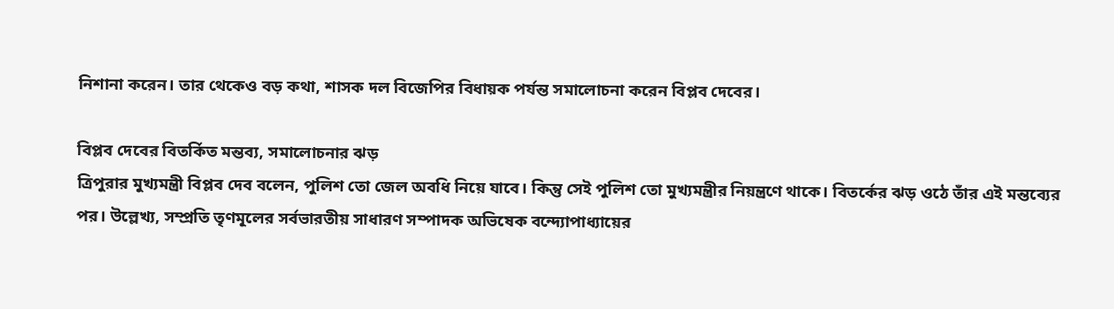নিশানা করেন। তার থেকেও বড় কথা, শাসক দল বিজেপির বিধায়ক পর্যন্ত সমালোচনা করেন বিপ্লব দেবের।

বিপ্লব দেবের বিতর্কিত মন্তব্য, সমালোচনার ঝড়
ত্রিপুরার মুখ্যমন্ত্রী বিপ্লব দেব বলেন, পুলিশ তো জেল অবধি নিয়ে যাবে। কিন্তু সেই পুলিশ তো মুখ্যমন্ত্রীর নিয়ন্ত্রণে থাকে। বিতর্কের ঝড় ওঠে তাঁর এই মন্তব্যের পর। উল্লেখ্য, সম্প্রতি তৃণমূলের সর্বভারতীয় সাধারণ সম্পাদক অভিষেক বন্দ্যোপাধ্যায়ের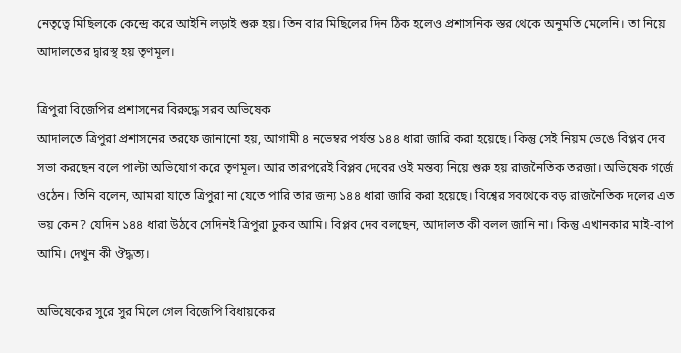নেতৃত্বে মিছিলকে কেন্দ্রে করে আইনি লড়াই শুরু হয়। তিন বার মিছিলের দিন ঠিক হলেও প্রশাসনিক স্তর থেকে অনুমতি মেলেনি। তা নিয়ে আদালতের দ্বারস্থ হয় তৃণমূল।

ত্রিপুরা বিজেপির প্রশাসনের বিরুদ্ধে সরব অভিষেক
আদালতে ত্রিপুরা প্রশাসনের তরফে জানানো হয়, আগামী ৪ নভেম্বর পর্যন্ত ১৪৪ ধারা জারি করা হয়েছে। কিন্তু সেই নিয়ম ভেঙে বিপ্লব দেব সভা করছেন বলে পাল্টা অভিযোগ করে তৃণমূল। আর তারপরেই বিপ্লব দেবের ওই মন্তব্য নিয়ে শুরু হয় রাজনৈতিক তরজা। অভিষেক গর্জে ওঠেন। তিনি বলেন, আমরা যাতে ত্রিপুরা না যেতে পারি তার জন্য ১৪৪ ধারা জারি করা হয়েছে। বিশ্বের সবথেকে বড় রাজনৈতিক দলের এত ভয় কেন? যেদিন ১৪৪ ধারা উঠবে সেদিনই ত্রিপুরা ঢুকব আমি। বিপ্লব দেব বলছেন, আদালত কী বলল জানি না। কিন্তু এখানকার মাই-বাপ আমি। দেখুন কী ঔদ্ধত্য।

অভিষেকের সুরে সুর মিলে গেল বিজেপি বিধায়কের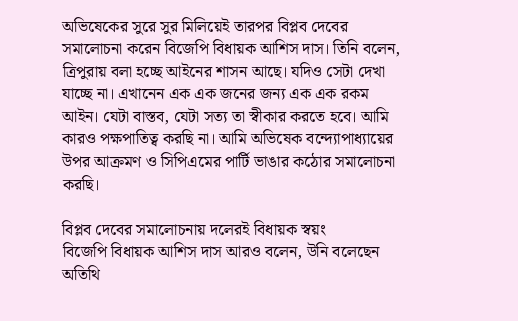অভিষেকের সুরে সুর মিলিয়েই তারপর বিপ্লব দেবের সমালোচনা করেন বিজেপি বিধায়ক আশিস দাস। তিনি বলেন, ত্রিপুরায় বলা হচ্ছে আইনের শাসন আছে। যদিও সেটা দেখা যাচ্ছে না। এখানেন এক এক জনের জন্য এক এক রকম আইন। যেটা বাস্তব, যেটা সত্য তা স্বীকার করতে হবে। আমি কারও পক্ষপাতিত্ব করছি না। আমি অভিষেক বন্দ্যোপাধ্যায়ের উপর আক্রমণ ও সিপিএমের পার্টি ভাঙার কঠোর সমালোচনা করছি।

বিপ্লব দেবের সমালোচনায় দলেরই বিধায়ক স্বয়ং
বিজেপি বিধায়ক আশিস দাস আরও বলেন, উনি বলেছেন অতিথি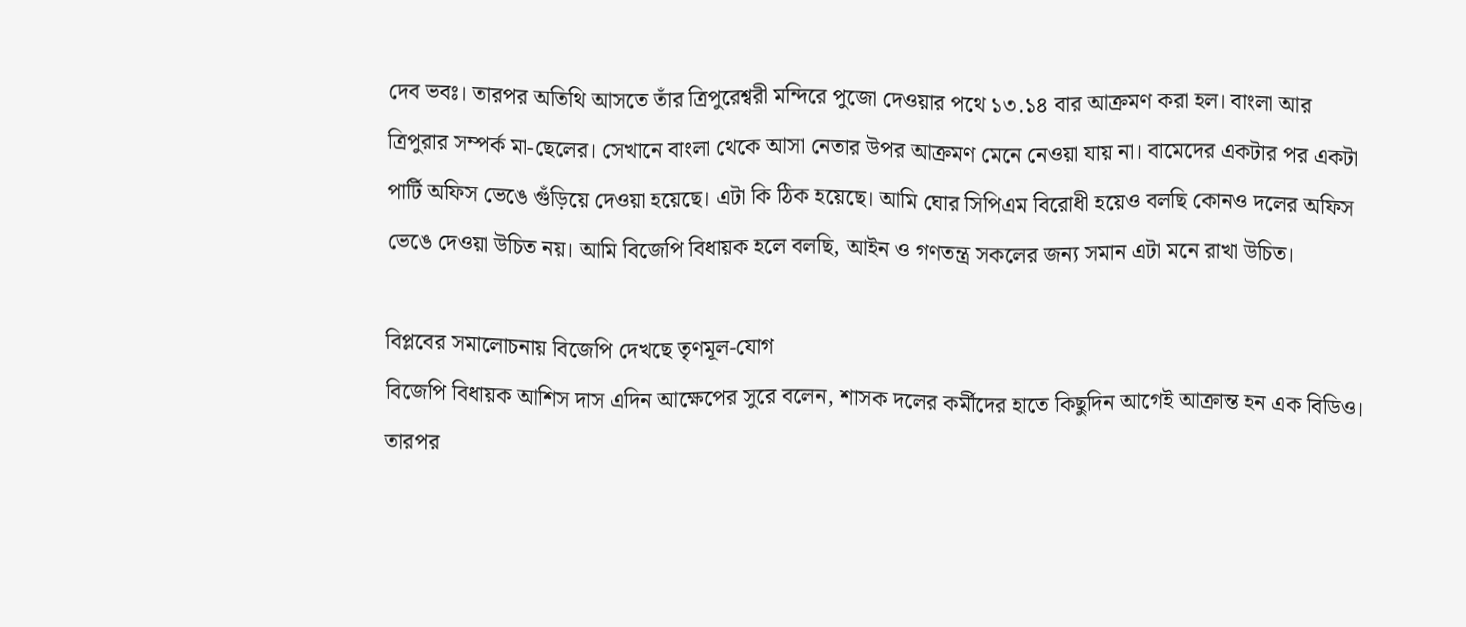দেব ভবঃ। তারপর অতিথি আসতে তাঁর ত্রিপুরেশ্বরী মন্দিরে পুজো দেওয়ার পথে ১৩.১৪ বার আক্রমণ করা হল। বাংলা আর ত্রিপুরার সম্পর্ক মা-ছেলের। সেখানে বাংলা থেকে আসা নেতার উপর আক্রমণ মেনে নেওয়া যায় না। বামেদের একটার পর একটা পার্টি অফিস ভেঙে গুঁড়িয়ে দেওয়া হয়েছে। এটা কি ঠিক হয়েছে। আমি ঘোর সিপিএম বিরোধী হয়েও বলছি কোনও দলের অফিস ভেঙে দেওয়া উচিত নয়। আমি বিজেপি বিধায়ক হলে বলছি, আইন ও গণতন্ত্র সকলের জন্য সমান এটা মনে রাখা উচিত।

বিপ্লবের সমালোচনায় বিজেপি দেখছে তৃণমূল-যোগ
বিজেপি বিধায়ক আশিস দাস এদিন আক্ষেপের সুরে বলেন, শাসক দলের কর্মীদের হাতে কিছুদিন আগেই আক্রান্ত হন এক বিডিও। তারপর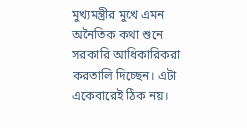মুখ্যমন্ত্রীর মুখে এমন অনৈতিক কথা শুনে সরকারি আধিকারিকরা করতালি দিচ্ছেন। এটা একেবারেই ঠিক নয়।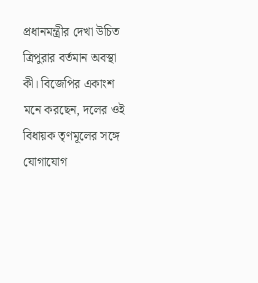প্রধানমন্ত্রীর দেখা উচিত ত্রিপুরার বর্তমান অবস্থা কী। বিজেপির একাংশ মনে করছেন, দলের ওই বিধায়ক তৃণমূলের সঙ্গে যোগাযোগ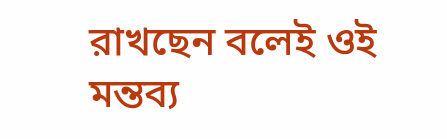রাখছেন বলেই ওই মন্তব্য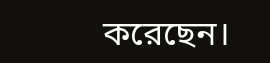করেছেন।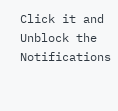Click it and Unblock the Notifications